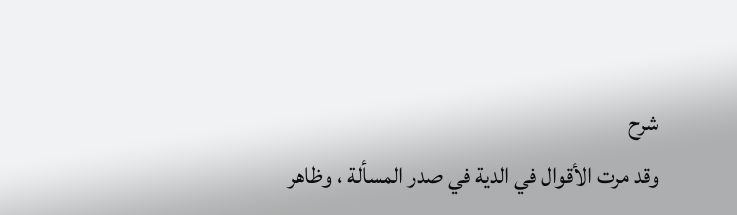شرح
وقد مرت الأقوال في الدية في صدر المسألة ، وظاهر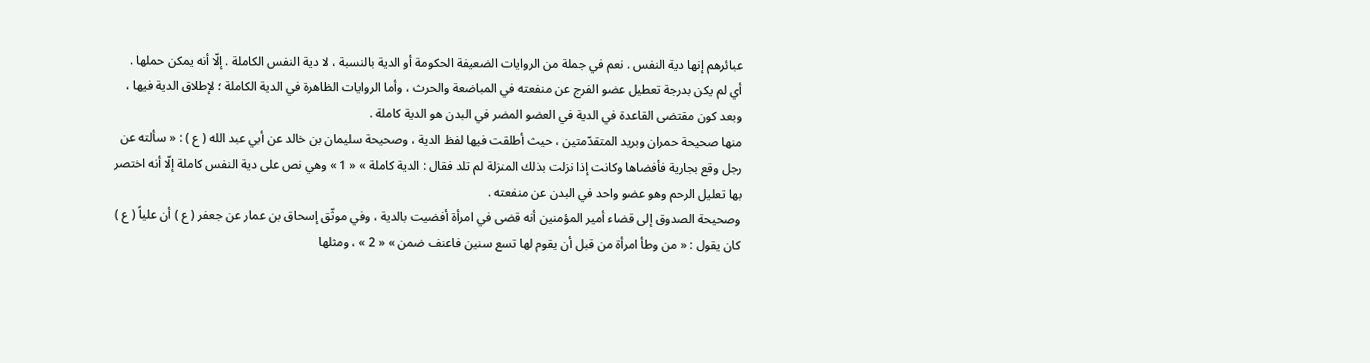عبائرهم إنها دية النفس . نعم في جملة من الروايات الضعيفة الحكومة أو الدية بالنسبة ، لا دية النفس الكاملة . إلّا أنه يمكن حملها .
أي لم يكن بدرجة تعطيل عضو الفرج عن منفعته في المباضعة والحرث ، وأما الروايات الظاهرة في الدية الكاملة ؛ لإطلاق الدية فيها ، وبعد كون مقتضى القاعدة في الدية في العضو المضر في البدن هو الدية كاملة .
منها صحيحة حمران وبريد المتقدّمتين ، حيث أطلقت فيها لفظ الدية ، وصحيحة سليمان بن خالد عن أبي عبد الله ( ع ) : « سألته عن رجل وقع بجارية فأفضاها وكانت إذا نزلت بذلك المنزلة لم تلد فقال : الدية كاملة » « 1 » وهي نص على دية النفس كاملة إلّا أنه اختصر بها تعليل الرحم وهو عضو واحد في البدن عن منفعته .
وصحيحة الصدوق إلى قضاء أمير المؤمنين أنه قضى في امرأة أفضيت بالدية ، وفي موثّق إسحاق بن عمار عن جعفر ( ع ) أن علياً ( ع ) كان يقول : « من وطأ امرأة من قبل أن يقوم لها تسع سنين فاعنف ضمن » « 2 » ، ومثلها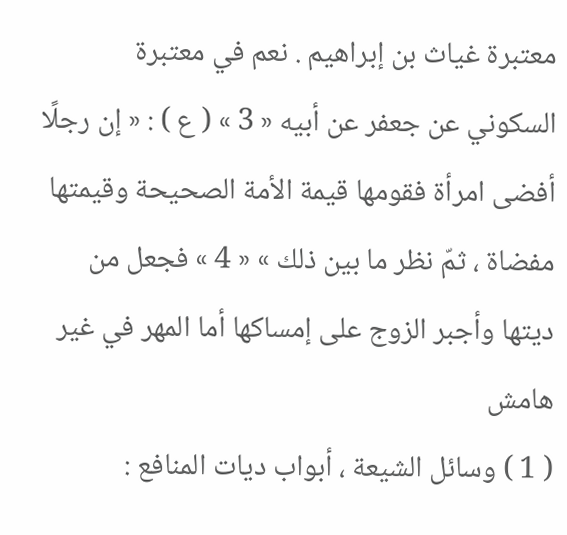معتبرة غياث بن إبراهيم . نعم في معتبرة السكوني عن جعفر عن أبيه « 3 » ( ع ) : « إن رجلًا أفضى امرأة فقومها قيمة الأمة الصحيحة وقيمتها مفضاة ، ثمّ نظر ما بين ذلك » « 4 » فجعل من ديتها وأجبر الزوج على إمساكها أما المهر في غير
هامش
( 1 ) وسائل الشيعة ، أبواب ديات المنافع :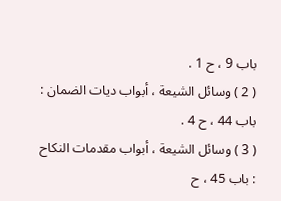باب 9 ، ح 1 .
( 2 ) وسائل الشيعة ، أبواب ديات الضمان : باب 44 ، ح 4 .
( 3 ) وسائل الشيعة ، أبواب مقدمات النكاح : باب 45 ، ح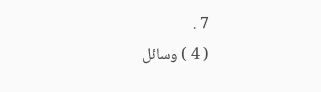7 .
( 4 ) وسائل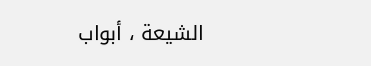الشيعة ، أبواب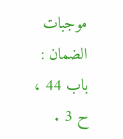موجبات الضمان : باب 44 ، ح 3 .